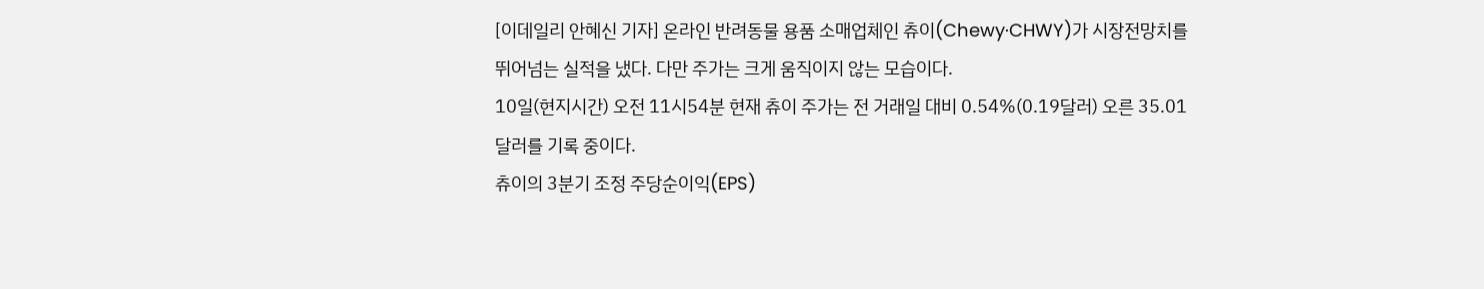[이데일리 안혜신 기자] 온라인 반려동물 용품 소매업체인 츄이(Chewy·CHWY)가 시장전망치를 뛰어넘는 실적을 냈다. 다만 주가는 크게 움직이지 않는 모습이다.
10일(현지시간) 오전 11시54분 현재 츄이 주가는 전 거래일 대비 0.54%(0.19달러) 오른 35.01달러를 기록 중이다.
츄이의 3분기 조정 주당순이익(EPS)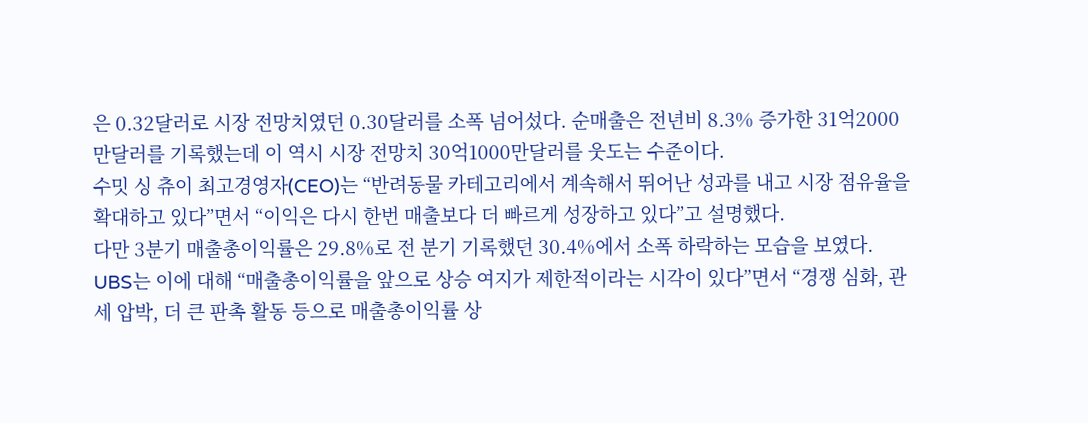은 0.32달러로 시장 전망치였던 0.30달러를 소폭 넘어섰다. 순매출은 전년비 8.3% 증가한 31억2000만달러를 기록했는데 이 역시 시장 전망치 30억1000만달러를 웃도는 수준이다.
수밋 싱 츄이 최고경영자(CEO)는 “반려동물 카테고리에서 계속해서 뛰어난 성과를 내고 시장 점유율을 확대하고 있다”면서 “이익은 다시 한번 매출보다 더 빠르게 성장하고 있다”고 설명했다.
다만 3분기 매출총이익률은 29.8%로 전 분기 기록했던 30.4%에서 소폭 하락하는 모습을 보였다.
UBS는 이에 대해 “매출총이익률을 앞으로 상승 여지가 제한적이라는 시각이 있다”면서 “경쟁 심화, 관세 압박, 더 큰 판촉 활동 등으로 매출총이익률 상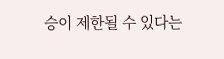승이 제한될 수 있다는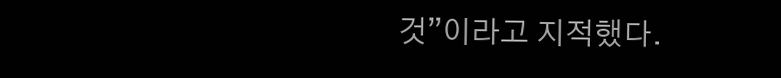것”이라고 지적했다.